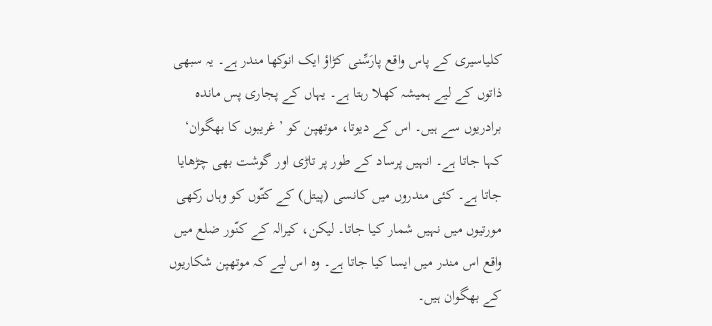کلیاسیری کے پاس واقع پارَسِّنی کڑاؤ ایک انوکھا مندر ہے۔ یہ سبھی ذاتوں کے لیے ہمیشہ کھلا رہتا ہے۔ یہاں کے پجاری پس ماندہ برادریوں سے ہیں۔ اس کے دیوتا، موتھپن کو ’غریبوں کا بھگوان‘ کہا جاتا ہے۔ انہیں پرساد کے طور پر تاڑی اور گوشت بھی چڑھایا جاتا ہے۔ کئی مندروں میں کانسی (پیتل) کے کتّوں کو وہاں رکھی مورتیوں میں نہیں شمار کیا جاتا۔ لیکن، کیرالہ کے کنّور ضلع میں واقع اس مندر میں ایسا کیا جاتا ہے۔ وہ اس لیے کہ موتھپن شکاریوں کے بھگوان ہیں۔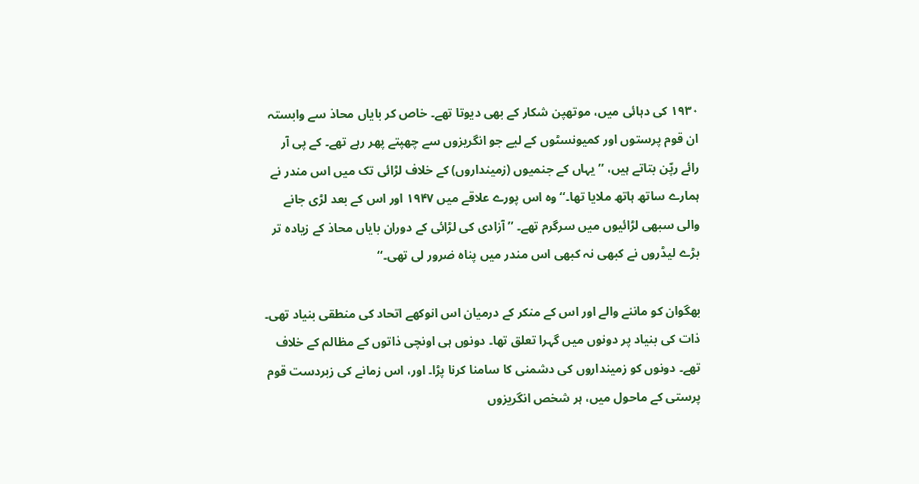۱۹۳۰ کی دہائی میں، موتھپن شکار کے بھی دیوتا تھے۔ خاص کر بایاں محاذ سے وابستہ ان قوم پرستوں اور کمیونسٹوں کے لیے جو انگریزوں سے چھپتے پھر رہے تھے۔ کے پی آر رائے رپّن بتاتے ہیں، ’’یہاں کے جنمیوں (زمینداروں) کے خلاف لڑائی تک میں اس مندر نے ہمارے ساتھ ہاتھ ملایا تھا۔‘‘ وہ اس پورے علاقے میں ۱۹۴۷ اور اس کے بعد لڑی جانے والی سبھی لڑائیوں میں سرگرم تھے۔ ’’آزادی کی لڑائی کے دوران بایاں محاذ کے زیادہ تر بڑے لیڈروں نے کبھی نہ کبھی اس مندر میں پناہ ضرور لی تھی۔‘‘

بھگوان کو ماننے والے اور اس کے منکر کے درمیان اس انوکھے اتحاد کی منطقی بنیاد تھی۔ ذات کی بنیاد پر دونوں میں گہرا تعلق تھا۔ دونوں ہی اونچی ذاتوں کے مظالم کے خلاف تھے۔ دونوں کو زمینداروں کی دشمنی کا سامنا کرنا پڑا۔ اور، اس زمانے کی زبردست قوم پرستی کے ماحول میں، ہر شخص انگریزوں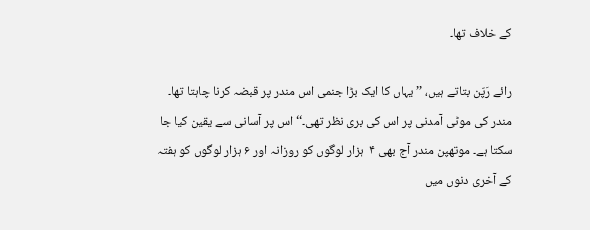کے خلاف تھا۔

رائے رَپّن بتاتے ہیں، ’’یہاں کا ایک بڑا جنمی اس مندر پر قبضہ کرنا چاہتا تھا۔ مندر کی موٹی آمدنی پر اس کی بری نظر تھی۔‘‘ اس پر آسانی سے یقین کیا جا سکتا ہے۔ موتھپن مندر آج بھی ۴  ہزار لوگوں کو روزانہ اور ۶ ہزار لوگوں کو ہفتہ کے آخری دنوں میں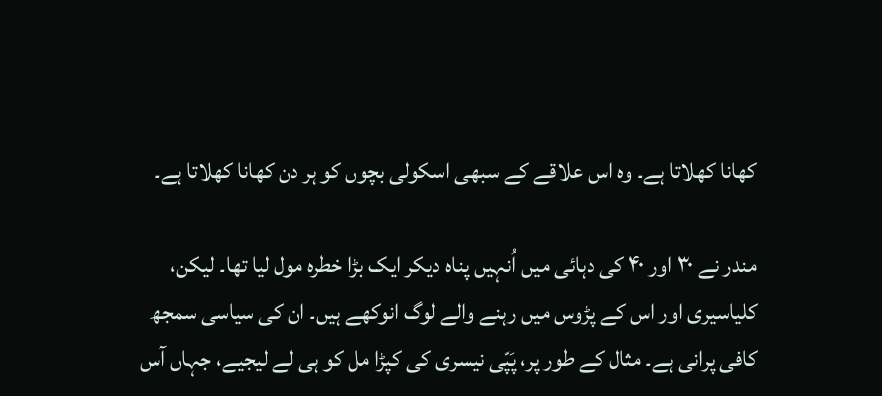کھانا کھلاتا ہے۔ وہ اس علاقے کے سبھی اسکولی بچوں کو ہر دن کھانا کھلاتا ہے۔

مندر نے ۳۰ اور ۴۰ کی دہائی میں اُنہیں پناہ دیکر ایک بڑا خطرہ مول لیا تھا۔ لیکن، کلیاسیری اور اس کے پڑوس میں رہنے والے لوگ انوکھے ہیں۔ ان کی سیاسی سمجھ کافی پرانی ہے۔ مثال کے طور پر، پَپّی نیسری کی کپڑا مل کو ہی لے لیجیے، جہاں آس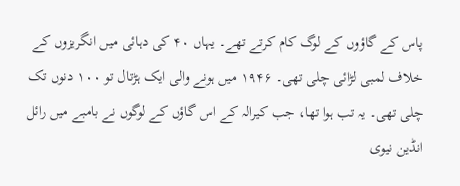پاس کے گاؤوں کے لوگ کام کرتے تھے۔ یہاں ۴۰ کی دہائی میں انگریزوں کے خلاف لمبی لڑائی چلی تھی۔ ۱۹۴۶ میں ہونے والی ایک ہڑتال تو ۱۰۰ دنوں تک چلی تھی۔ یہ تب ہوا تھا، جب کیرالہ کے اس گاؤں کے لوگوں نے بامبے میں رائل انڈین نیوی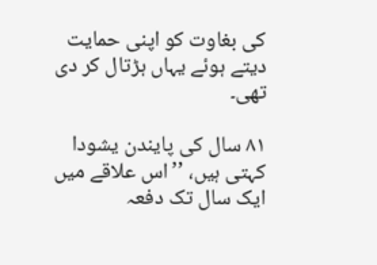کی بغاوت کو اپنی حمایت دیتے ہوئے یہاں ہڑتال کر دی تھی۔

۸۱ سال کی پایندن یشودا کہتی ہیں، ’’اس علاقے میں ایک سال تک دفعہ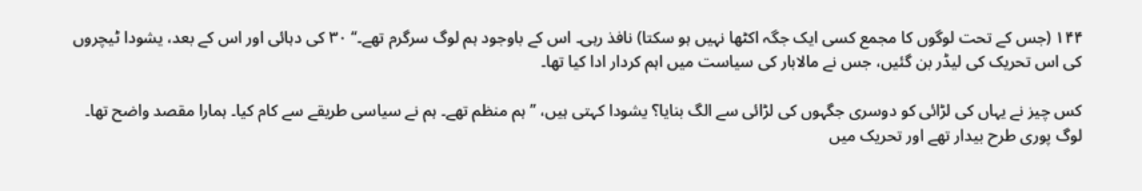۱۴۴ (جس کے تحت لوگوں کا مجمع کسی ایک جگہ اکٹھا نہیں ہو سکتا) نافذ رہی۔ اس کے باوجود ہم لوگ سرگرم تھے۔‘‘ ۳۰ کی دہائی اور اس کے بعد، یشودا ٹیچروں کی اس تحریک کی لیڈر بن گئیں، جس نے مالابار کی سیاست میں اہم کردار ادا کیا تھا۔

کس چیز نے یہاں کی لڑائی کو دوسری جگہوں کی لڑائی سے الگ بنایا؟ یشودا کہتی ہیں، ’’ہم منظم تھے۔ ہم نے سیاسی طریقے سے کام کیا۔ ہمارا مقصد واضح تھا۔ لوگ پوری طرح بیدار تھے اور تحریک میں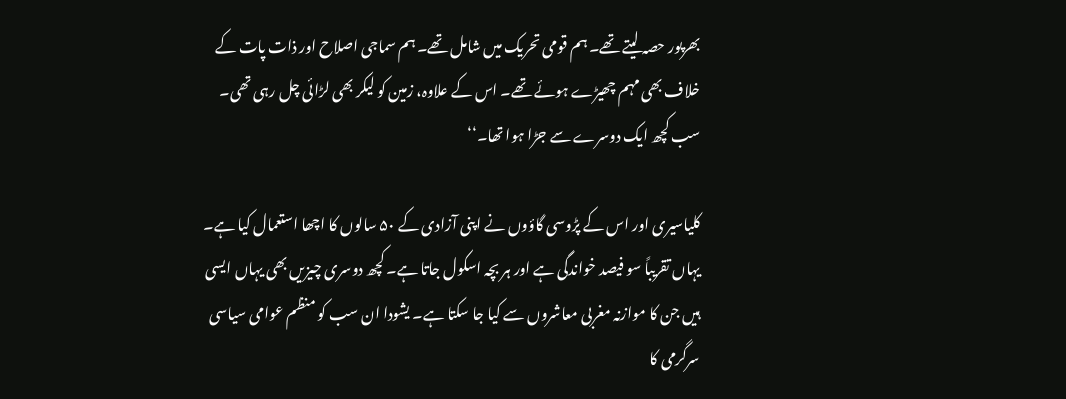بھرپور حصہ لیتے تھے۔ ہم قومی تحریک میں شامل تھے۔ ہم سماجی اصلاح اور ذات پات کے خلاف بھی مہم چھیڑے ہوئے تھے۔ اس کے علاوہ، زمین کو لیکر بھی لڑائی چل رہی تھی۔ سب کچھ ایک دوسرے سے جڑا ہوا تھا۔‘‘

کلیاسیری اور اس کے پڑوسی گاؤوں نے اپنی آزادی کے ۵۰ سالوں کا اچھا استعمال کیا ہے۔ یہاں تقریباً سو فیصد خواندگی ہے اور ہر بچہ اسکول جاتا ہے۔ کچھ دوسری چیزیں بھی یہاں ایسی ہیں جن کا موازنہ مغربی معاشروں سے کیا جا سکتا ہے۔ یشودا ان سب کو منظم عوامی سیاسی سرگرمی کا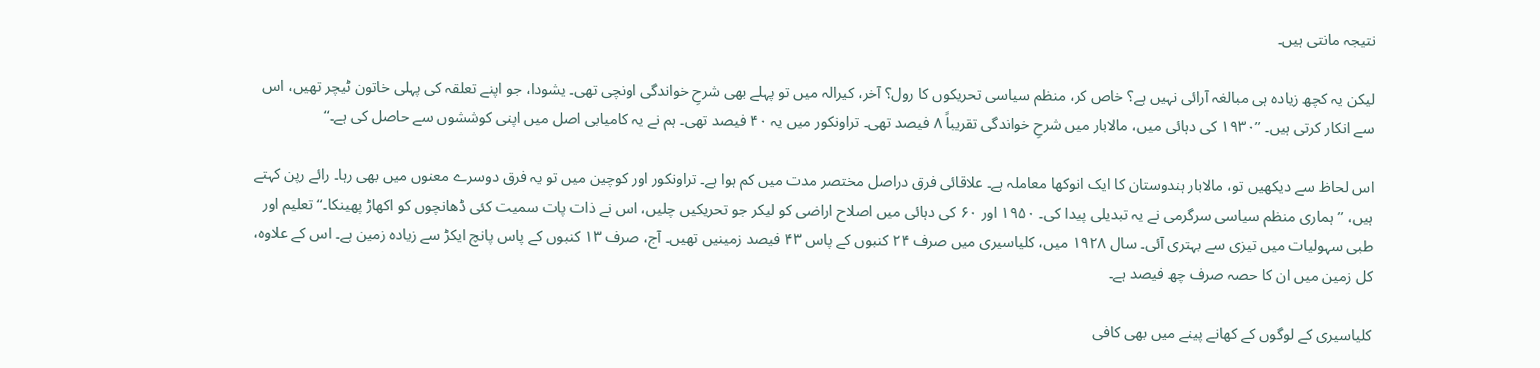نتیجہ مانتی ہیں۔

لیکن یہ کچھ زیادہ ہی مبالغہ آرائی نہیں ہے؟ خاص کر، منظم سیاسی تحریکوں کا رول؟ آخر، کیرالہ میں تو پہلے بھی شرحِ خواندگی اونچی تھی۔ یشودا، جو اپنے تعلقہ کی پہلی خاتون ٹیچر تھیں، اس سے انکار کرتی ہیں۔ ’’۱۹۳۰ کی دہائی میں، مالابار میں شرحِ خواندگی تقریباً ۸ فیصد تھی۔ تراونکور میں یہ ۴۰ فیصد تھی۔ ہم نے یہ کامیابی اصل میں اپنی کوششوں سے حاصل کی ہے۔‘‘

اس لحاظ سے دیکھیں تو، مالابار ہندوستان کا ایک انوکھا معاملہ ہے۔ علاقائی فرق دراصل مختصر مدت میں کم ہوا ہے۔ تراونکور اور کوچین میں تو یہ فرق دوسرے معنوں میں بھی رہا۔ رائے رپن کہتے ہیں، ’’ہماری منظم سیاسی سرگرمی نے یہ تبدیلی پیدا کی۔ ۱۹۵۰ اور ۶۰ کی دہائی میں اصلاح اراضی کو لیکر جو تحریکیں چلیں، اس نے ذات پات سمیت کئی ڈھانچوں کو اکھاڑ پھینکا۔‘‘ تعلیم اور طبی سہولیات میں تیزی سے بہتری آئی۔ سال ۱۹۲۸ میں، کلیاسیری میں صرف ۲۴ کنبوں کے پاس ۴۳ فیصد زمینیں تھیں۔ آج، صرف ۱۳ کنبوں کے پاس پانچ ایکڑ سے زیادہ زمین ہے۔ اس کے علاوہ، کل زمین میں ان کا حصہ صرف چھ فیصد ہے۔

کلیاسیری کے لوگوں کے کھانے پینے میں بھی کافی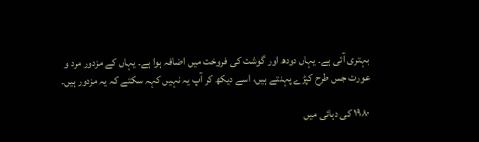بہتری آئی ہے۔ یہاں دودھ اور گوشت کی فروخت میں اضافہ ہوا ہے۔ یہاں کے مزدور مرد و عورت جس طرح کپڑے پہنتے ہیں، اسے دیکھ کر آپ یہ نہیں کہہ سکتے کہ یہ مزدور ہیں۔

۱۹۸۰ کی دہائی میں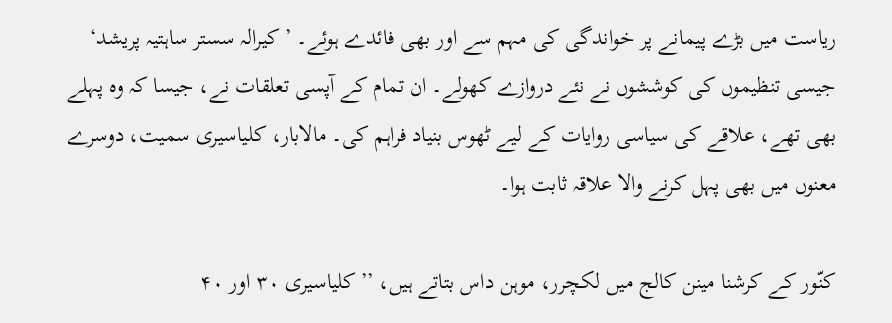ریاست میں بڑے پیمانے پر خواندگی کی مہم سے اور بھی فائدے ہوئے۔ ’کیرالہ سستر ساہتیہ پریشد‘ جیسی تنظیموں کی کوششوں نے نئے دروازے کھولے۔ ان تمام کے آپسی تعلقات نے، جیسا کہ وہ پہلے بھی تھے، علاقے کی سیاسی روایات کے لیے ٹھوس بنیاد فراہم کی۔ مالابار، کلیاسیری سمیت، دوسرے معنوں میں بھی پہل کرنے والا علاقہ ثابت ہوا۔

کنّور کے کرشنا مینن کالج میں لکچرر، موہن داس بتاتے ہیں، ’’کلیاسیری ۳۰ اور ۴۰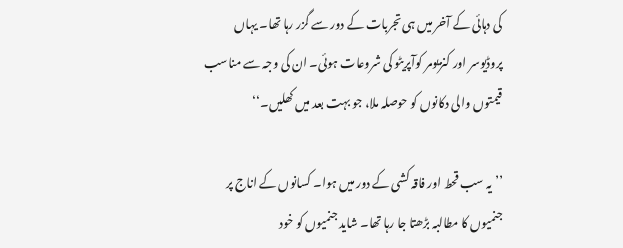کی دہائی کے آخر میں ہی تجربات کے دور سے گزر رہا تھا۔ یہاں پروڈیوسر اور کنزیومر کوآپریٹو کی شروعات ہوئی۔ ان کی وجہ سے مناسب قیمتوں والی دکانوں کو حوصلہ ملا، جو بہت بعد میں کھلیں۔‘‘

’’یہ سب قحط اور فاقہ کشی کے دور میں ہوا۔ کسانوں کے اناج پر جنمیوں کا مطالبہ بڑھتا جا رہا تھا۔ شاید جنمیوں کو خود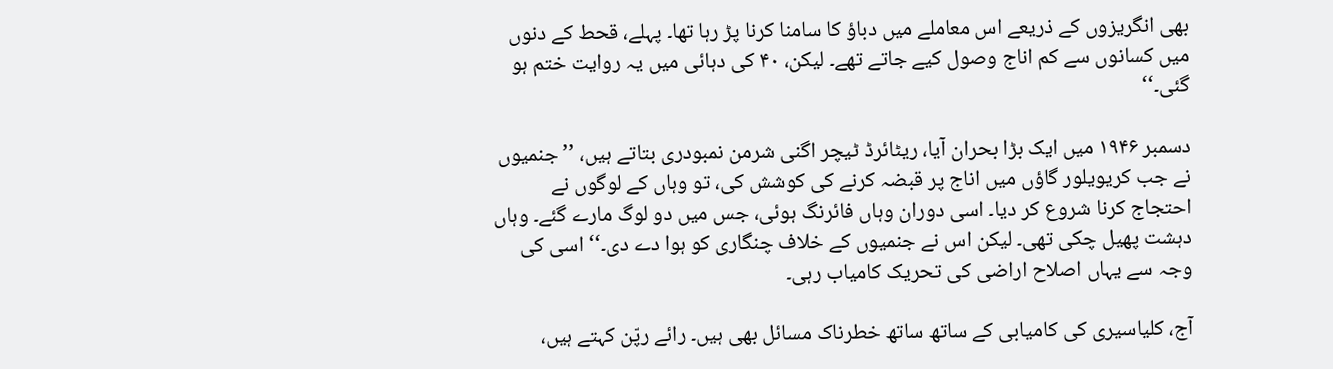بھی انگریزوں کے ذریعے اس معاملے میں دباؤ کا سامنا کرنا پڑ رہا تھا۔ پہلے، قحط کے دنوں میں کسانوں سے کم اناج وصول کیے جاتے تھے۔ لیکن، ۴۰ کی دہائی میں یہ روایت ختم ہو گئی۔‘‘

دسمبر ۱۹۴۶ میں ایک بڑا بحران آیا، ریٹائرڈ ٹیچر اگنی شرمن نمبودری بتاتے ہیں، ’’ جنمیوں نے جب کریویلور گاؤں میں اناج پر قبضہ کرنے کی کوشش کی، تو وہاں کے لوگوں نے احتجاج کرنا شروع کر دیا۔ اسی دوران وہاں فائرنگ ہوئی، جس میں دو لوگ مارے گئے۔ وہاں دہشت پھیل چکی تھی۔ لیکن اس نے جنمیوں کے خلاف چنگاری کو ہوا دے دی۔‘‘ اسی کی وجہ سے یہاں اصلاح اراضی کی تحریک کامیاب رہی۔

آج، کلیاسیری کی کامیابی کے ساتھ ساتھ خطرناک مسائل بھی ہیں۔ رائے رپّن کہتے ہیں،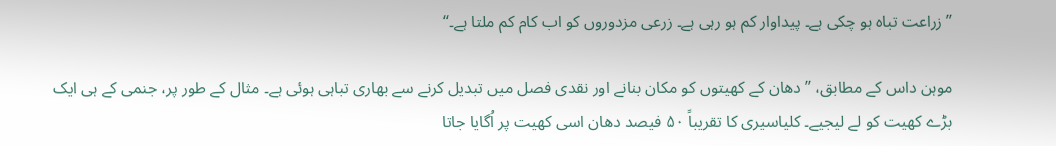’’زراعت تباہ ہو چکی ہے۔ پیداوار کم ہو رہی ہے۔ زرعی مزدوروں کو اب کام کم ملتا ہے۔‘‘

موہن داس کے مطابق، ’’دھان کے کھیتوں کو مکان بنانے اور نقدی فصل میں تبدیل کرنے سے بھاری تباہی ہوئی ہے۔ مثال کے طور پر، جنمی کے ہی ایک بڑے کھیت کو لے لیجیے۔ کلیاسیری کا تقریباً ۵۰ فیصد دھان اسی کھیت پر اُگایا جاتا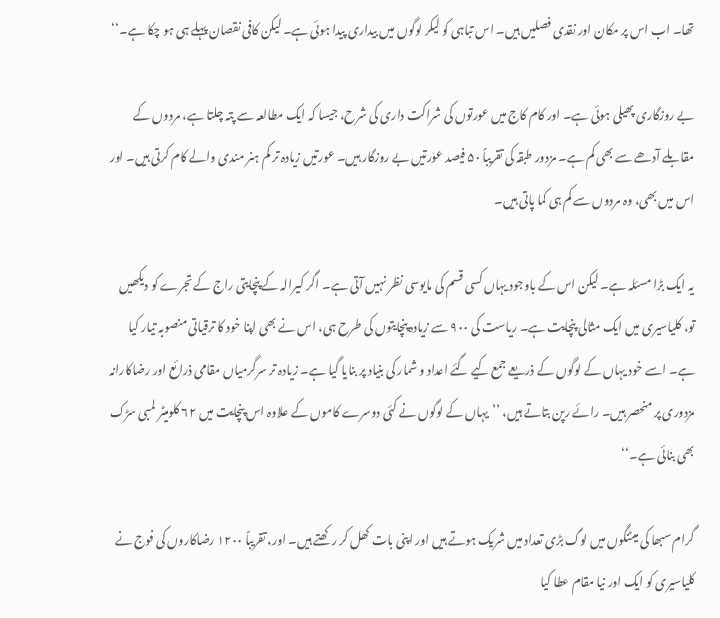تھا۔ اب اس پر مکان اور نقدی فصلیں ہیں۔ اس تباہی کو لیکر لوگوں میں بیداری پیدا ہوئی ہے۔ لیکن کافی نقصان پہلے ہی ہو چکا ہے۔‘‘

بے روزگاری پھیلی ہوئی ہے۔ اور کام کاج میں عورتوں کی شراکت داری کی شرح، جیسا کہ ایک مطالعہ سے پتہ چلتا ہے، مردوں کے مقابلے آدھے سے بھی کم ہے۔ مزدور طبقہ کی تقریباً ۵۰ فیصد عورتیں بے روزگار ہیں۔ عورتیں زیادہ تر کم ہنر مندی والے کام کرتی ہیں۔ اور اس میں بھی، وہ مردوں سے کم ہی کما پاتی ہیں۔

یہ ایک بڑا مسئلہ ہے۔ لیکن اس کے باوجود یہاں کسی قسم کی مایوسی نظر نہیں آتی ہے۔ اگر کیرالہ کے پنچایتی راج کے تجرے کو دیکھیں تو، کلیاسیری میں ایک مثالی پنچایت ہے۔ ریاست کی ۹۰۰ سے زیادہ پنچایتوں کی طرح ہی، اس نے بھی اپنا خود کا ترقیاتی منصوبہ تیار کیا ہے۔ اسے خود یہاں کے لوگوں کے ذریعے جمع کیے گئے اعداد و شمار کی بنیاد پر بنایا گیا ہے۔ زیادہ تر سرگرمیاں مقامی ذرائع اور رضاکارانہ مزدوری پر منحصر ہیں۔ رائے رپن بتاتے ہیں، ’’یہاں کے لوگوں نے کئی دوسرے کاموں کے علاوہ اس پنچایت میں ۶۲ کلومیٹر لمبی سڑک بھی بنائی ہے۔‘‘

گرام سبھا کی میٹنگوں میں لوگ بڑی تعداد میں شریک ہوتے ہیں اور اپنی بات کھل کر رکھتے ہیں۔ اور، تقریباً ۱۲۰۰ رضاکاروں کی فوج نے کلیاسیری کو ایک اور نیا مقام عطا کیا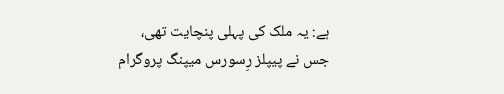ہے: یہ ملک کی پہلی پنچایت تھی، جس نے پیپلز رِسورس میپنگ پروگرام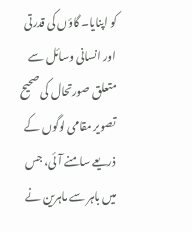کو اپنایا۔ گاؤں کی قدرتی اور انسانی وسائل سے متعلق صورتحال کی صحیح تصویر مقامی لوگوں کے ذریعے سامنے آئی، جس میں باہر سے ماہرین نے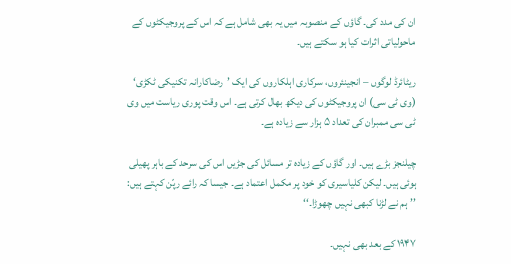ان کی مدد کی۔ گاؤں کے منصوبہ میں یہ بھی شامل ہے کہ اس کے پروجیکٹوں کے ماحولیاتی اثرات کیا ہو سکتے ہیں۔

ریٹائرڈ لوگوں – انجینئروں، سرکاری اہلکاروں کی ایک ’رضاکارانہ تکنیکی ٹکڑی‘ (وی ٹی سی) ان پروجیکٹوں کی دیکھ بھال کرتی ہے۔ اس وقت پوری ریاست میں وی ٹی سی ممبران کی تعداد ۵ ہزار سے زیادہ ہے۔

چیلنجز بڑے ہیں۔ اور گاؤں کے زیادہ تر مسائل کی جڑیں اس کی سرحد کے باہر پھیلی ہوئی ہیں۔ لیکن کلیاسیری کو خود پر مکمل اعتماد ہے۔ جیسا کہ رائے رپّن کہتے ہیں: ’’ہم نے لڑنا کبھی نہیں چھوڑا۔‘‘

۱۹۴۷ کے بعد بھی نہیں۔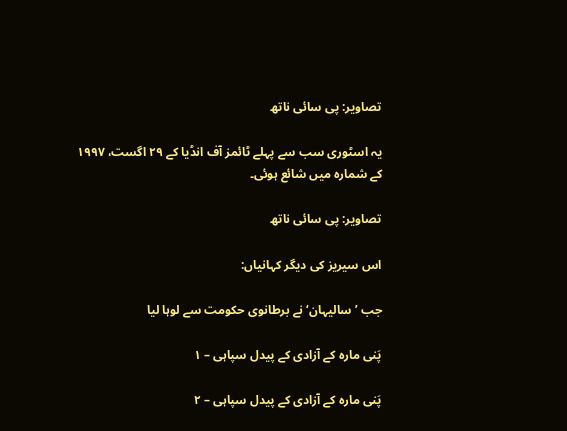تصاویر: پی سائی ناتھ

یہ اسٹوری سب سے پہلے ٹائمز آف انڈیا کے ۲۹ اگست، ۱۹۹۷ کے شمارہ میں شائع ہوئی۔

تصاویر: پی سائی ناتھ

اس سیریز کی دیگر کہانیاں:

جب ’سالیہان‘ نے برطانوی حکومت سے لوہا لیا

پَنی مارہ کے آزادی کے پیدل سپاہی – ۱

پَنی مارہ کے آزادی کے پیدل سپاہی – ۲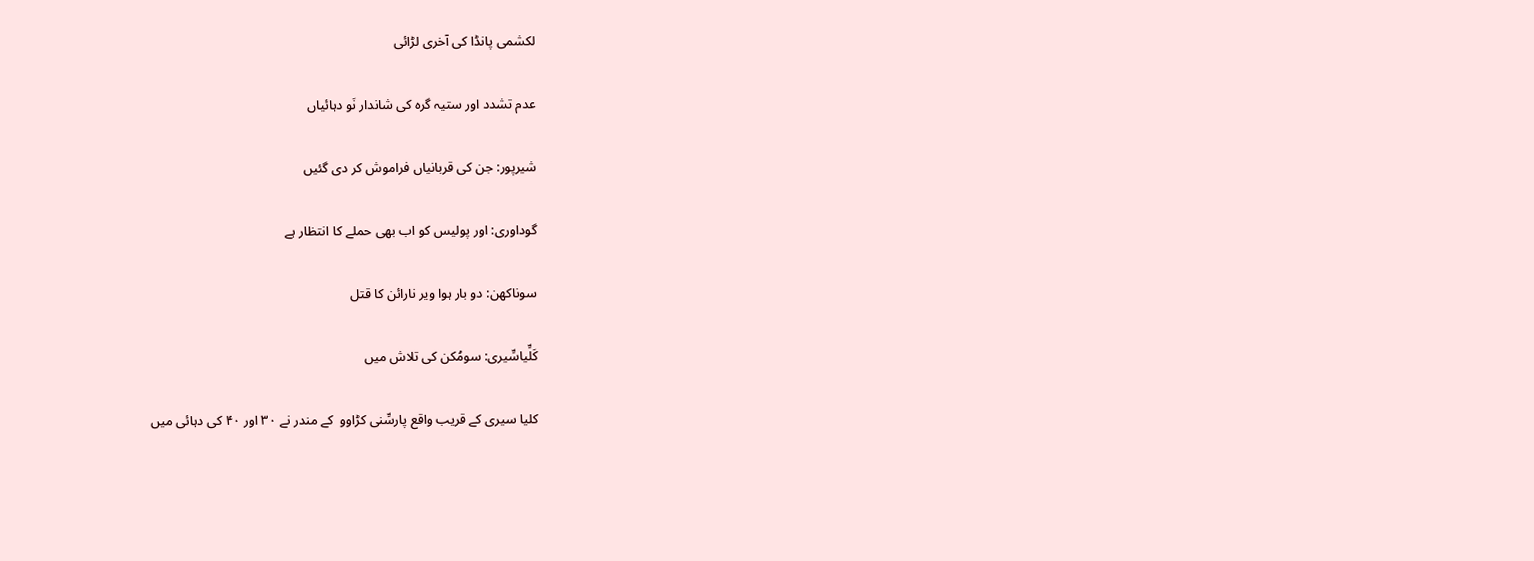لکشمی پانڈا کی آخری لڑائی

عدم تشدد اور ستیہ گرہ کی شاندار نَو دہائیاں

شیرپور: جن کی قربانیاں فراموش کر دی گئیں

گوداوری: اور پولیس کو اب بھی حملے کا انتظار ہے

سوناکھن: دو بار ہوا ویر نارائن کا قتل

کَلِّیاسِّیری: سومُکن کی تلاش میں

کلیا سیری کے قریب واقع پارسِّنی کڑاوو  کے مندر نے ۳۰ اور ۴۰ کی دہائی میں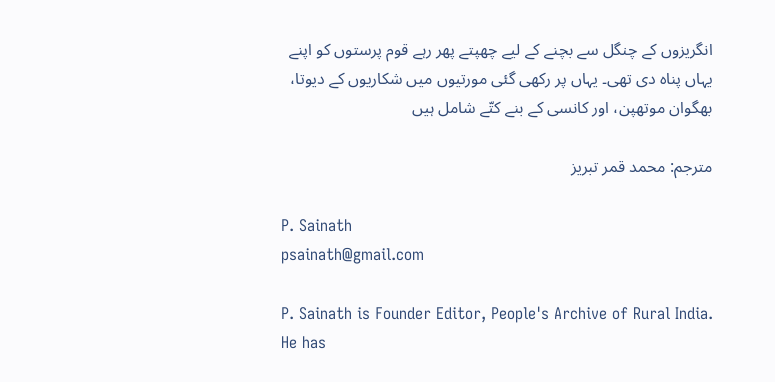انگریزوں کے چنگل سے بچنے کے لیے چھپتے پھر رہے قوم پرستوں کو اپنے یہاں پناہ دی تھی۔ یہاں پر رکھی گئی مورتیوں میں شکاریوں کے دیوتا، بھگوان موتھپن، اور کانسی کے بنے کتّے شامل ہیں

مترجم: محمد قمر تبریز

P. Sainath
psainath@gmail.com

P. Sainath is Founder Editor, People's Archive of Rural India. He has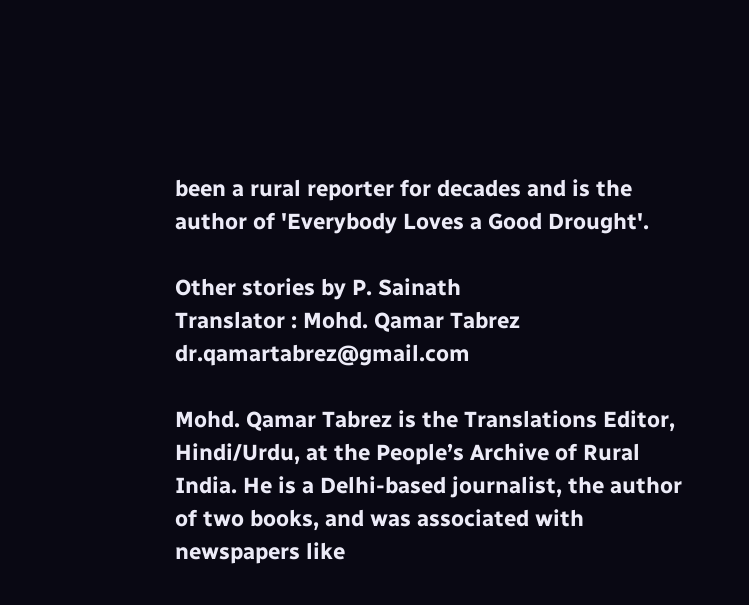been a rural reporter for decades and is the author of 'Everybody Loves a Good Drought'.

Other stories by P. Sainath
Translator : Mohd. Qamar Tabrez
dr.qamartabrez@gmail.com

Mohd. Qamar Tabrez is the Translations Editor, Hindi/Urdu, at the People’s Archive of Rural India. He is a Delhi-based journalist, the author of two books, and was associated with newspapers like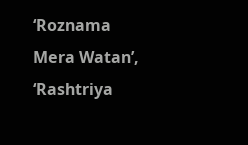‘Roznama Mera Watan’, ‘Rashtriya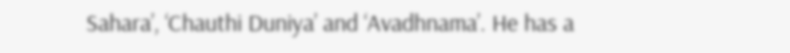Sahara’, ‘Chauthi Duniya’ and ‘Avadhnama’. He has a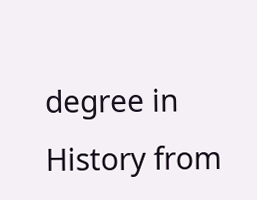degree in History from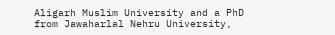Aligarh Muslim University and a PhD from Jawaharlal Nehru University,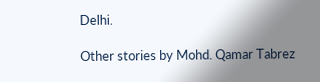Delhi.

Other stories by Mohd. Qamar Tabrez